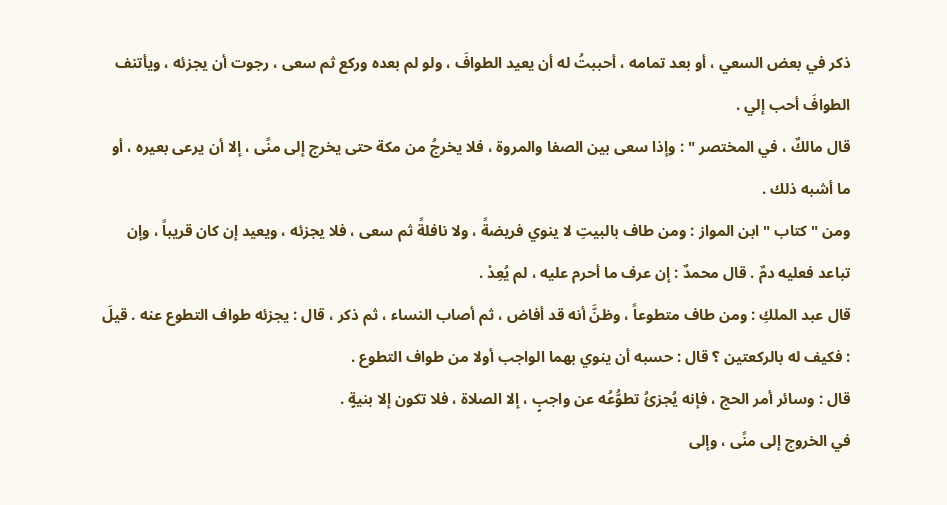ذكر في بعض السعي ، أو بعد تمامه ، أحببتُ له أن يعيد الطوافَ ، ولو لم بعده وركع ثم سعى ، رجوت أن يجزئه ، ويأتنف الطوافَ أحب إلي .
قال مالكٌ ، في المختصر " : وإذا سعى بين الصفا والمروة ، فلا يخرجُ من مكة حتى يخرج إلى منًى ، إلا أن يرعى بعيره ، أو ما أشبه ذلك .
ومن " كتاب " ابن المواز : ومن طاف بالبيتِ لا ينوي فريضةً ، ولا نافلةً ثم سعى ، فلا يجزئه ، ويعيد إن كان قريباً ، وإن تباعد فعليه دمٌ . قال محمدٌ : إن عرف ما أحرم عليه ، لم يُعِدْ .
قال عبد الملكِ : ومن طاف متطوعاً ، وظنَّ أنه قد أفاض ، ثم أصاب النساء ، ثم ذكر ، قال : يجزئه طواف التطوع عنه . قيلَ : فكيف له بالركعتين ؟ قال : حسبه أن ينوي بهما الواجب أولا من طواف التطوع .
قال : وسائر أمر الحج ، فإنه يُجزئُ تطوُّعُه عن واجبٍ ، إلا الصلاة ، فلا تكون إلا بنيةٍ .
في الخروج إلى منًى ، وإلى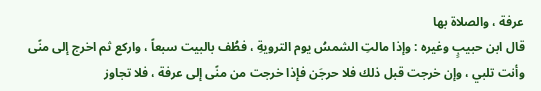عرفة ، والصلاة بها
قال ابن حبيبٍ وغيره : وإذا مالتِ الشمسُ يوم الترويةِ ، فطُف بالبيت سبعاً ، واركع ثم اخرج إلى منًى وأنت تلبي ، وإن خرجت قبل ذلك فلا حرجَن فإذا خرجت من منًى إلى عرفة ، فلا تجاوز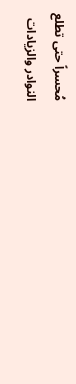مُحسراً حتى تطلع
النوادر والزيادات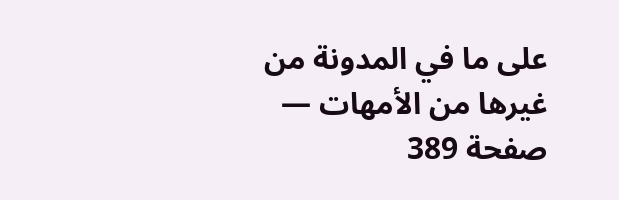على ما في المدونة من غيرها من الأمهات — صفحة 389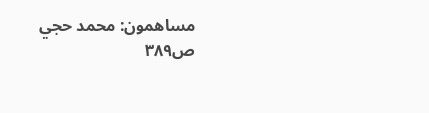مساهمون: محمد حجي
ص٣٨٩